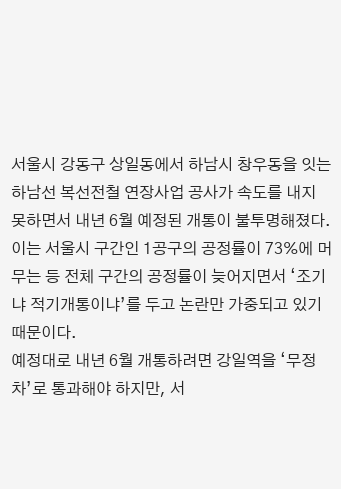서울시 강동구 상일동에서 하남시 창우동을 잇는 하남선 복선전철 연장사업 공사가 속도를 내지 못하면서 내년 6월 예정된 개통이 불투명해졌다.
이는 서울시 구간인 1공구의 공정률이 73%에 머무는 등 전체 구간의 공정률이 늦어지면서 ‘조기냐 적기개통이냐’를 두고 논란만 가중되고 있기 때문이다.
예정대로 내년 6월 개통하려면 강일역을 ‘무정차’로 통과해야 하지만, 서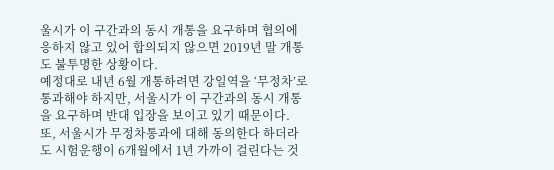울시가 이 구간과의 동시 개통을 요구하며 협의에 응하지 않고 있어 합의되지 않으면 2019년 말 개통도 불투명한 상황이다.
예정대로 내년 6월 개통하려면 강일역을 ‘무정차’로 통과해야 하지만, 서울시가 이 구간과의 동시 개통을 요구하며 반대 입장을 보이고 있기 때문이다.
또, 서울시가 무정차통과에 대해 동의한다 하더라도 시험운행이 6개월에서 1년 가까이 걸린다는 것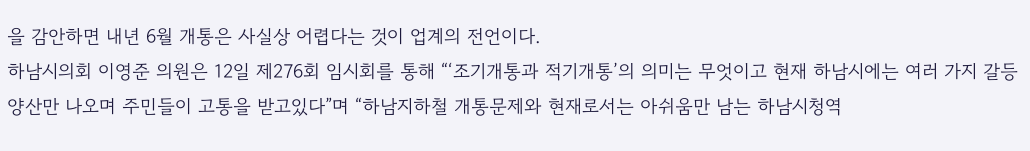을 감안하면 내년 6월 개통은 사실상 어렵다는 것이 업계의 전언이다.
하남시의회 이영준 의원은 12일 제276회 임시회를 통해 “‘조기개통과 적기개통’의 의미는 무엇이고 현재 하남시에는 여러 가지 갈등양산만 나오며 주민들이 고통을 받고있다”며 “하남지하철 개통문제와 현재로서는 아쉬움만 남는 하남시청역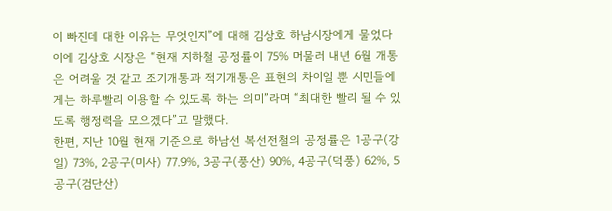이 빠진데 대한 이유는 무엇인지”에 대해 김상호 하남시장에게 물었다
이에 김상호 시장은 “현재 지하철 공정률이 75% 머물러 내년 6월 개통은 어려울 것 같고 조기개통과 적기개통은 표현의 차이일 뿐 시민들에게는 하루빨리 이용할 수 있도록 하는 의미”라며 “최대한 빨리 될 수 있도록 행정력을 모으겠다”고 말했다.
한편, 지난 10월 현재 기준으로 하남선 복선전철의 공정률은 1공구(강일) 73%, 2공구(미사) 77.9%, 3공구(풍산) 90%, 4공구(덕풍) 62%, 5공구(검단산)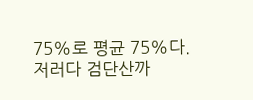75%로 평균 75%다.
저러다 검단산까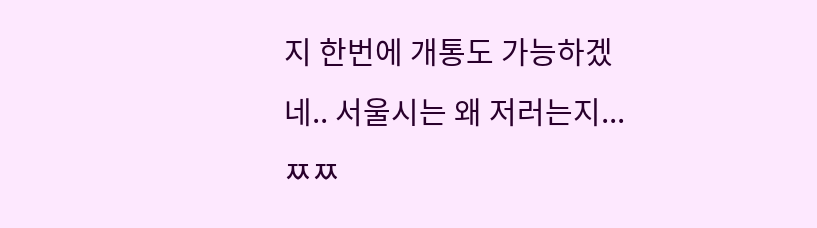지 한번에 개통도 가능하겠네.. 서울시는 왜 저러는지...
ㅉㅉ